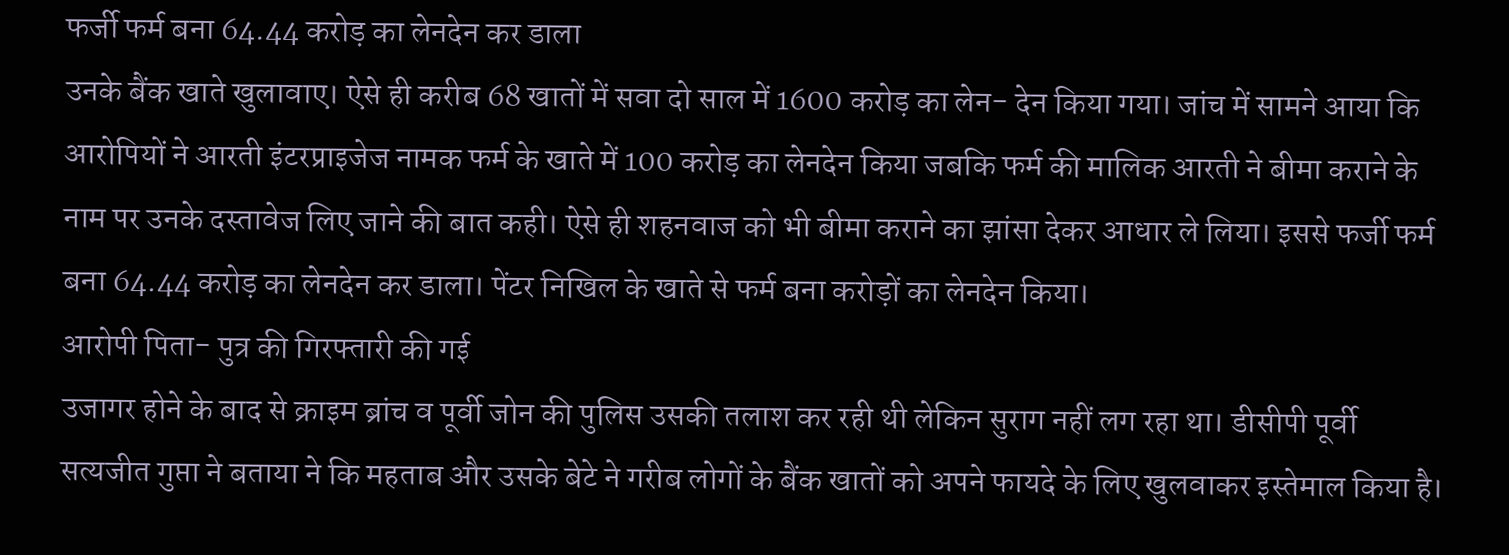फर्जी फर्म बना 64.44 करोड़ का लेनदेन कर डाला
उनके बैंक खाते खुलावाए। ऐसे ही करीब 68 खातों में सवा दो साल में 1600 करोड़ का लेन- देन किया गया। जांच में सामने आया कि आरोपियों ने आरती इंटरप्राइजेज नामक फर्म के खाते में 100 करोड़ का लेनदेन किया जबकि फर्म की मालिक आरती ने बीमा कराने के नाम पर उनके दस्तावेज लिए जाने की बात कही। ऐसे ही शहनवाज को भी बीमा कराने का झांसा देकर आधार ले लिया। इससे फर्जी फर्म बना 64.44 करोड़ का लेनदेन कर डाला। पेंटर निखिल के खाते से फर्म बना करोड़ों का लेनदेन किया।
आरोपी पिता- पुत्र की गिरफ्तारी की गई
उजागर होने के बाद से क्राइम ब्रांच व पूर्वी जोन की पुलिस उसकी तलाश कर रही थी लेकिन सुराग नहीं लग रहा था। डीसीपी पूर्वी सत्यजीत गुप्ता ने बताया ने कि महताब और उसके बेटे ने गरीब लोगों के बैंक खातों को अपने फायदे के लिए खुलवाकर इस्तेमाल किया है।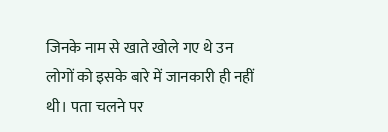जिनके नाम से खाते खोले गए थे उन लोगों को इसके बारे में जानकारी ही नहीं थी। पता चलने पर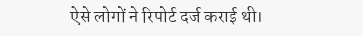ऐसे लोगों ने रिपोर्ट दर्ज कराई थी।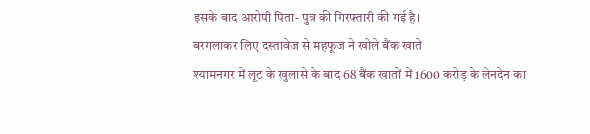इसके बाद आरोपी पिता- पुत्र की गिरफ्तारी की गई है।
बरगलाकर लिए दस्तावेज से महफूज ने खोले बैंक खाते
श्यामनगर में लूट के खुलासे के बाद 68 बैंक खातों में 1600 करोड़ के लेनदेन का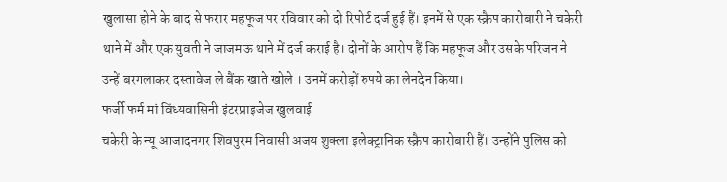खुलासा होने के बाद से फरार महफूज पर रविवार को दो रिपोर्ट दर्ज हुई हैं। इनमें से एक स्क्रैप कारोबारी ने चकेरी थाने में और एक युवती ने जाजमऊ थाने में दर्ज कराई है। दोनों के आरोप हैं कि महफूज और उसके परिजन ने उन्हें बरगलाकर दस्तावेज ले बैंक खाते खोले । उनमें करोड़ों रुपये का लेनदेन किया।
फर्जी फर्म मां विंध्यवासिनी इंटरप्राइजेज खुलवाई
चकेरी के न्यू आजादनगर शिवपुरम निवासी अजय शुक्ला इलेक्ट्रानिक स्क्रैप कारोबारी हैं। उन्होंने पुलिस को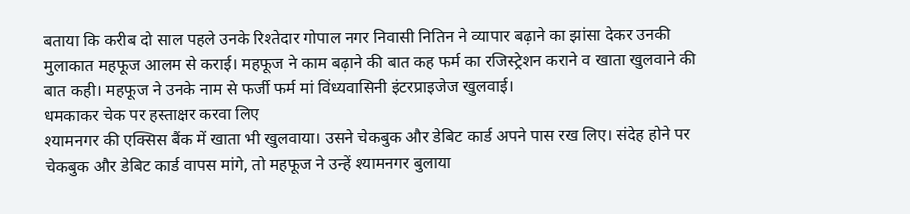बताया कि करीब दो साल पहले उनके रिश्तेदार गोपाल नगर निवासी नितिन ने व्यापार बढ़ाने का झांसा देकर उनकी मुलाकात महफूज आलम से कराई। महफूज ने काम बढ़ाने की बात कह फर्म का रजिस्ट्रेशन कराने व खाता खुलवाने की बात कही। महफूज ने उनके नाम से फर्जी फर्म मां विंध्यवासिनी इंटरप्राइजेज खुलवाई।
धमकाकर चेक पर हस्ताक्षर करवा लिए
श्यामनगर की एक्सिस बैंक में खाता भी खुलवाया। उसने चेकबुक और डेबिट कार्ड अपने पास रख लिए। संदेह होने पर चेकबुक और डेबिट कार्ड वापस मांगे, तो महफूज ने उन्हें श्यामनगर बुलाया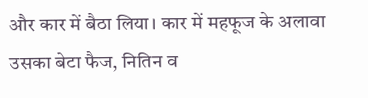और कार में बैठा लिया। कार में महफूज के अलावा उसका बेटा फैज, नितिन व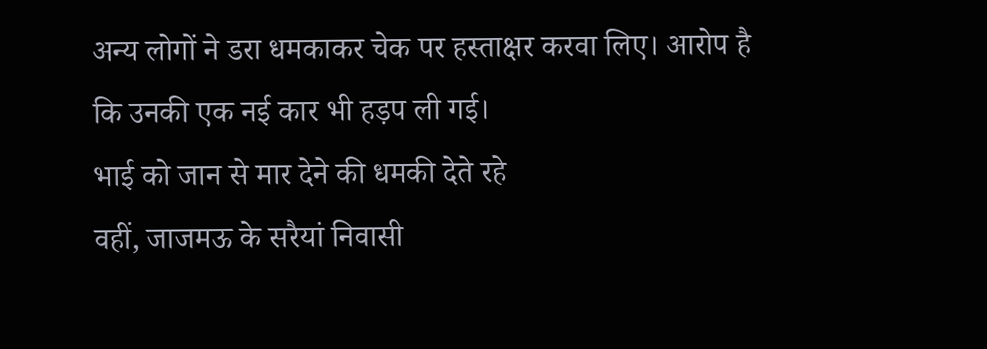अन्य लोगों ने डरा धमकाकर चेक पर हस्ताक्षर करवा लिए। आरोप है कि उनकी एक नई कार भी हड़प ली गई।
भाई को जान से मार देने की धमकी देते रहे
वहीं, जाजमऊ के सरैयां निवासी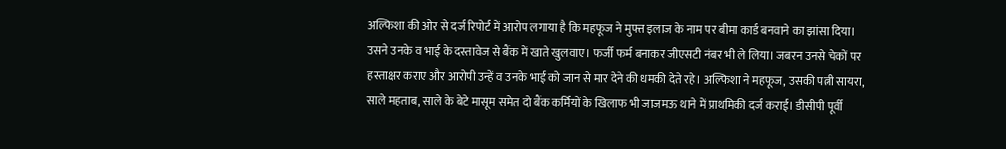अल्फिशा की ओर से दर्ज रिपोर्ट में आरोप लगाया है कि महफूज ने मुफ्त इलाज के नाम पर बीमा कार्ड बनवाने का झांसा दिया। उसने उनके व भाई के दस्तावेज से बैंक में खाते खुलवाए। फर्जी फर्म बनाकर जीएसटी नंबर भी ले लिया। जबरन उनसे चेकों पर हस्ताक्षर कराए और आरोपी उन्हें व उनके भाई को जान से मार देने की धमकी देते रहे। अल्फिशा ने महफूज, उसकी पत्नी सायरा, साले महताब, साले के बेटे मासूम समेत दो बैंक कर्मियों के खिलाफ भी जाजमऊ थाने में प्राथमिकी दर्ज कराई। डीसीपी पूर्वी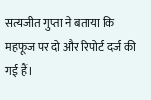सत्यजीत गुप्ता ने बताया कि महफूज पर दो और रिपोर्ट दर्ज की गई हैं।